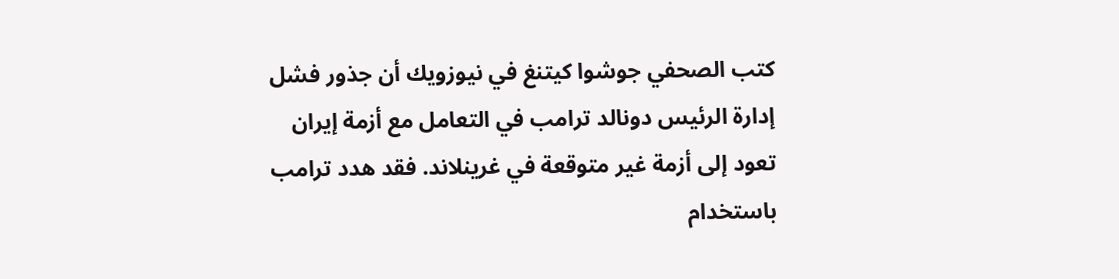كتب الصحفي جوشوا كيتنغ في نيوزويك أن جذور فشل إدارة الرئيس دونالد ترامب في التعامل مع أزمة إيران تعود إلى أزمة غير متوقعة في غرينلاند. فقد هدد ترامب باستخدام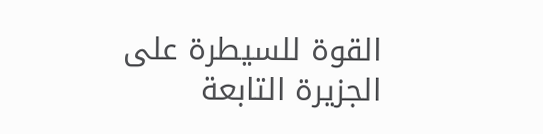القوة للسيطرة على الجزيرة التابعة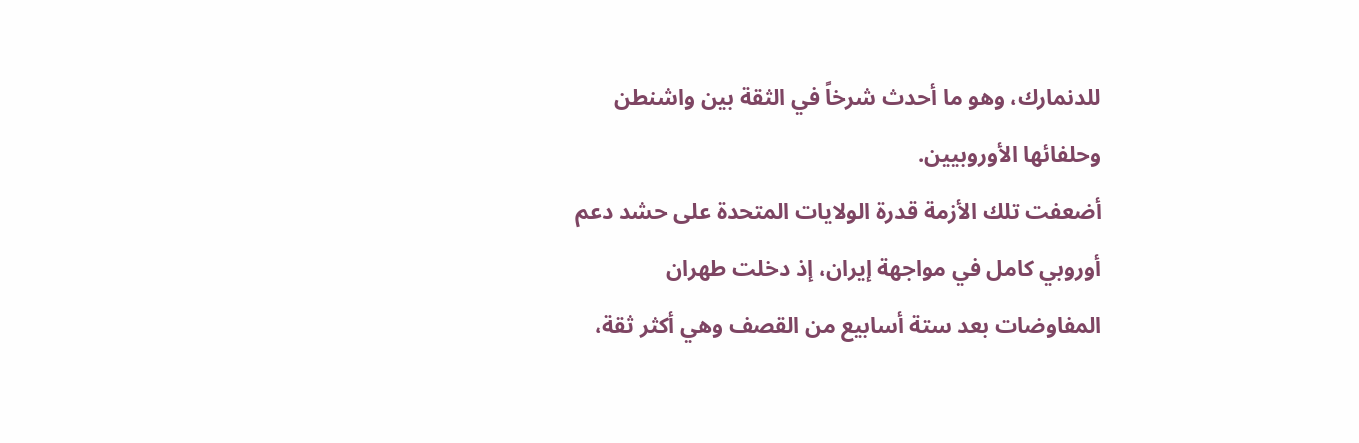للدنمارك، وهو ما أحدث شرخاً في الثقة بين واشنطن وحلفائها الأوروبيين.
أضعفت تلك الأزمة قدرة الولايات المتحدة على حشد دعم أوروبي كامل في مواجهة إيران، إذ دخلت طهران المفاوضات بعد ستة أسابيع من القصف وهي أكثر ثقة،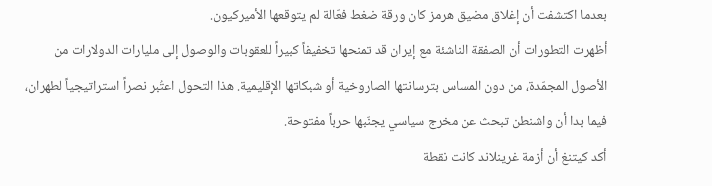بعدما اكتشفت أن إغلاق مضيق هرمز كان ورقة ضغط فعّالة لم يتوقعها الأميركيون.
أظهرت التطورات أن الصفقة الناشئة مع إيران قد تمنحها تخفيفاً كبيراً للعقوبات والوصول إلى مليارات الدولارات من الأصول المجمّدة، من دون المساس بترسانتها الصاروخية أو شبكاتها الإقليمية. هذا التحول اعتُبر نصراً استراتيجياً لطهران، فيما بدا أن واشنطن تبحث عن مخرج سياسي يجنّبها حرباً مفتوحة.
أكد كيتنغ أن أزمة غرينلاند كانت نقطة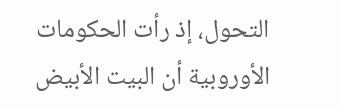التحول، إذ رأت الحكومات الأوروبية أن البيت الأبيض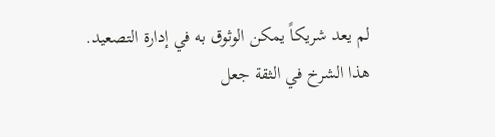لم يعد شريكاً يمكن الوثوق به في إدارة التصعيد. هذا الشرخ في الثقة جعل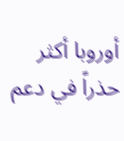أوروبا أكثر حذراً في دعم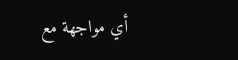أي مواجهة مع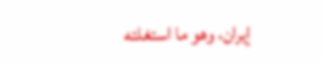إيران، وهو ما استغلته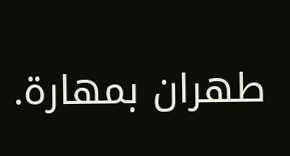طهران بمهارة.